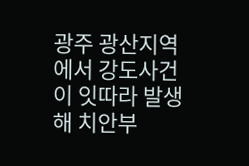광주 광산지역에서 강도사건이 잇따라 발생해 치안부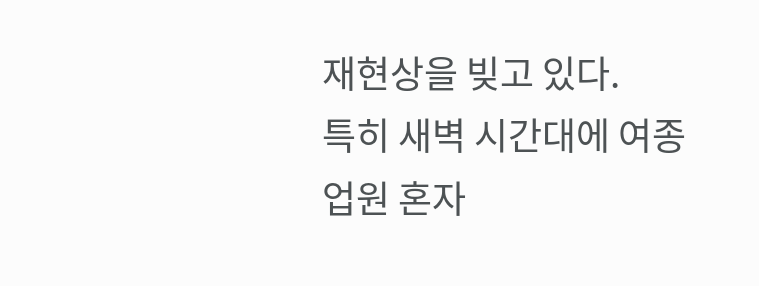재현상을 빚고 있다.
특히 새벽 시간대에 여종업원 혼자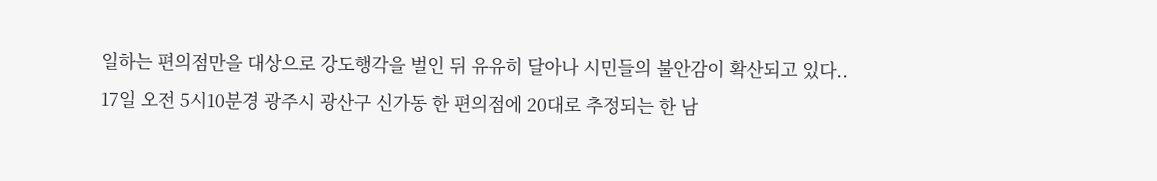일하는 편의점만을 대상으로 강도행각을 벌인 뒤 유유히 달아나 시민들의 불안감이 확산되고 있다..
17일 오전 5시10분경 광주시 광산구 신가동 한 편의점에 20대로 추정되는 한 남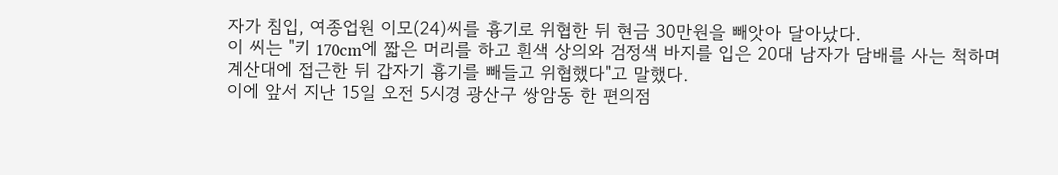자가 침입, 여종업원 이모(24)씨를 흉기로 위협한 뒤 현금 30만원을 빼앗아 달아났다.
이 씨는 "키 170cm에 짧은 머리를 하고 흰색 상의와 검정색 바지를 입은 20대 남자가 담배를 사는 척하며 계산대에 접근한 뒤 갑자기 흉기를 빼들고 위협했다"고 말했다.
이에 앞서 지난 15일 오전 5시경 광산구 쌍암동 한 편의점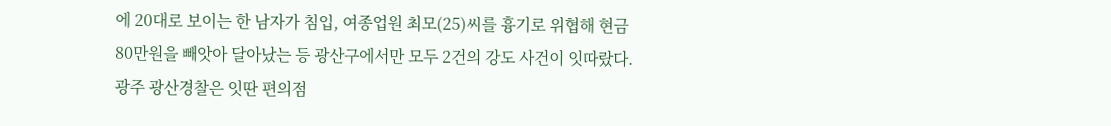에 20대로 보이는 한 남자가 침입, 여종업원 최모(25)씨를 흉기로 위협해 현금 80만원을 빼앗아 달아났는 등 광산구에서만 모두 2건의 강도 사건이 잇따랐다.
광주 광산경찰은 잇딴 편의점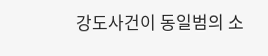강도사건이 동일범의 소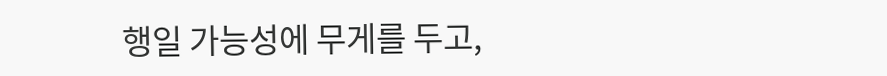행일 가능성에 무게를 두고,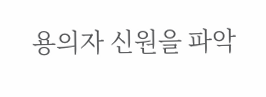용의자 신원을 파악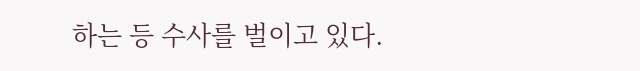하는 등 수사를 벌이고 있다.